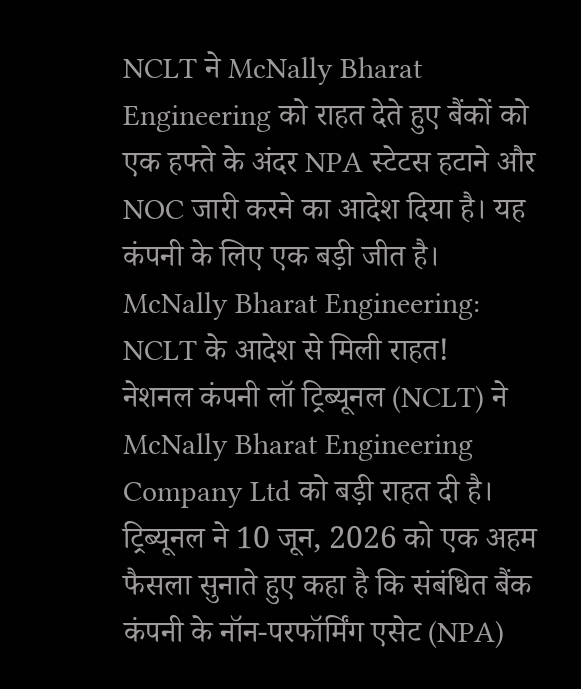NCLT ने McNally Bharat Engineering को राहत देते हुए बैंकों को एक हफ्ते के अंदर NPA स्टेटस हटाने और NOC जारी करने का आदेश दिया है। यह कंपनी के लिए एक बड़ी जीत है।
McNally Bharat Engineering: NCLT के आदेश से मिली राहत!
नेशनल कंपनी लॉ ट्रिब्यूनल (NCLT) ने McNally Bharat Engineering Company Ltd को बड़ी राहत दी है। ट्रिब्यूनल ने 10 जून, 2026 को एक अहम फैसला सुनाते हुए कहा है कि संबंधित बैंक कंपनी के नॉन-परफॉर्मिंग एसेट (NPA)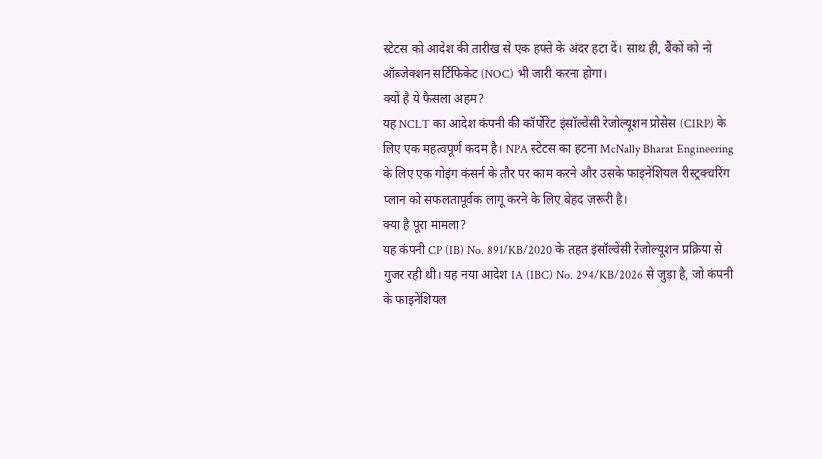स्टेटस को आदेश की तारीख से एक हफ्ते के अंदर हटा दें। साथ ही, बैंकों को नो ऑब्जेक्शन सर्टिफिकेट (NOC) भी जारी करना होगा।
क्यों है ये फैसला अहम?
यह NCLT का आदेश कंपनी की कॉर्पोरेट इंसॉल्वेंसी रेजोल्यूशन प्रोसेस (CIRP) के लिए एक महत्वपूर्ण कदम है। NPA स्टेटस का हटना McNally Bharat Engineering के लिए एक गोइंग कंसर्न के तौर पर काम करने और उसके फाइनेंशियल रीस्ट्रक्चरिंग प्लान को सफलतापूर्वक लागू करने के लिए बेहद ज़रूरी है।
क्या है पूरा मामला?
यह कंपनी CP (IB) No. 891/KB/2020 के तहत इंसॉल्वेंसी रेजोल्यूशन प्रक्रिया से गुजर रही थी। यह नया आदेश IA (IBC) No. 294/KB/2026 से जुड़ा है, जो कंपनी के फाइनेंशियल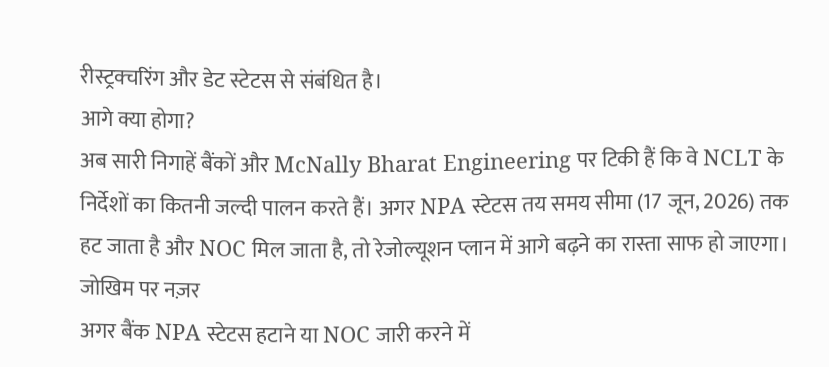रीस्ट्रक्चरिंग और डेट स्टेटस से संबंधित है।
आगे क्या होगा?
अब सारी निगाहें बैंकों और McNally Bharat Engineering पर टिकी हैं कि वे NCLT के निर्देशों का कितनी जल्दी पालन करते हैं। अगर NPA स्टेटस तय समय सीमा (17 जून, 2026) तक हट जाता है और NOC मिल जाता है, तो रेजोल्यूशन प्लान में आगे बढ़ने का रास्ता साफ हो जाएगा।
जोखिम पर नज़र
अगर बैंक NPA स्टेटस हटाने या NOC जारी करने में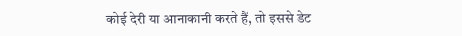कोई देरी या आनाकानी करते हैं, तो इससे डेट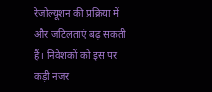रेजोल्यूशन की प्रक्रिया में और जटिलताएं बढ़ सकती हैं। निवेशकों को इस पर कड़ी नजर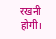रखनी होगी।